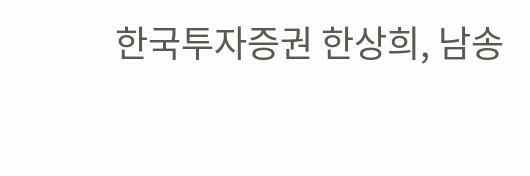한국투자증권 한상희, 남송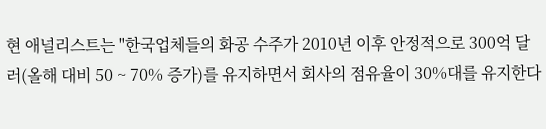현 애널리스트는 "한국업체들의 화공 수주가 2010년 이후 안정적으로 300억 달러(올해 대비 50 ~ 70% 증가)를 유지하면서 회사의 점유율이 30%대를 유지한다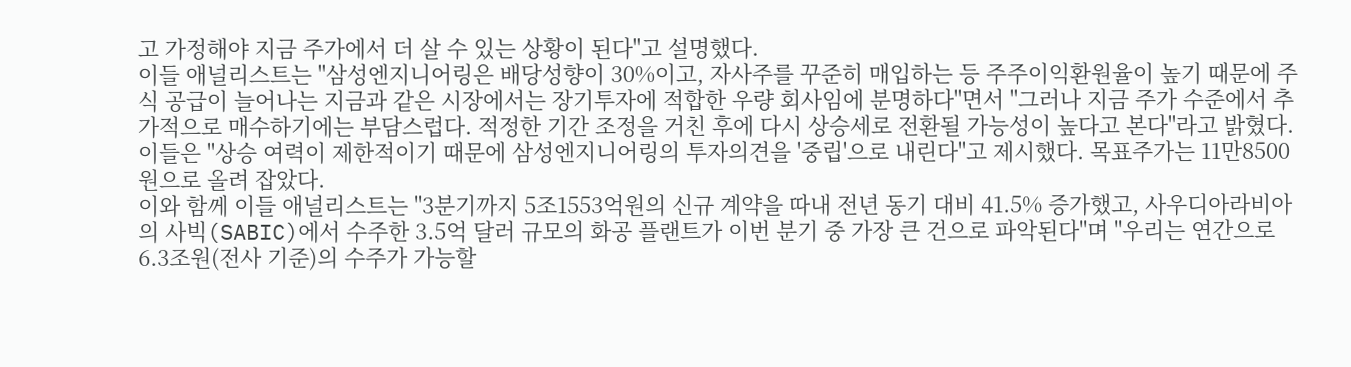고 가정해야 지금 주가에서 더 살 수 있는 상황이 된다"고 설명했다.
이들 애널리스트는 "삼성엔지니어링은 배당성향이 30%이고, 자사주를 꾸준히 매입하는 등 주주이익환원율이 높기 때문에 주식 공급이 늘어나는 지금과 같은 시장에서는 장기투자에 적합한 우량 회사임에 분명하다"면서 "그러나 지금 주가 수준에서 추가적으로 매수하기에는 부담스럽다. 적정한 기간 조정을 거친 후에 다시 상승세로 전환될 가능성이 높다고 본다"라고 밝혔다.
이들은 "상승 여력이 제한적이기 때문에 삼성엔지니어링의 투자의견을 '중립'으로 내린다"고 제시했다. 목표주가는 11만8500원으로 올려 잡았다.
이와 함께 이들 애널리스트는 "3분기까지 5조1553억원의 신규 계약을 따내 전년 동기 대비 41.5% 증가했고, 사우디아라비아의 사빅(SABIC)에서 수주한 3.5억 달러 규모의 화공 플랜트가 이번 분기 중 가장 큰 건으로 파악된다"며 "우리는 연간으로 6.3조원(전사 기준)의 수주가 가능할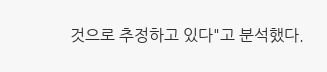것으로 추정하고 있다"고 분석했다.